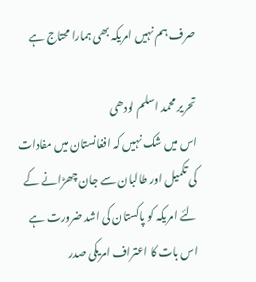صرف ہم نہیں امریکہ بھی ہمارا محتاج ہے

تحریر محمد اسلم لودھی
اس میں شک نہیں کہ افغانستان میں مفادات کی تکمیل اور طالبان سے جان چھڑانے کے لئے امریکہ کو پاکستان کی اشد ضرورت ہے اس بات کا اعتراف امریکی صدر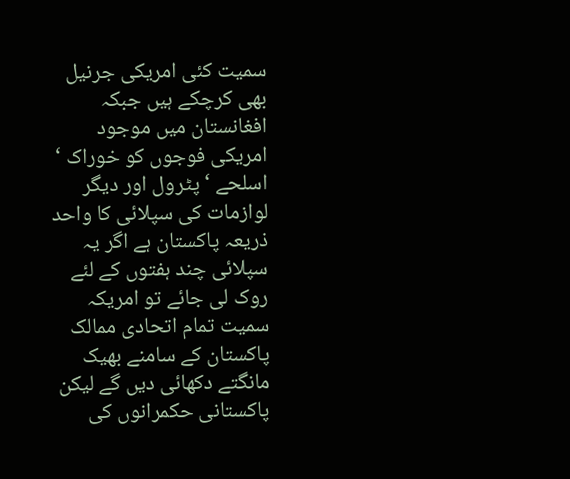سمیت کئی امریکی جرنیل بھی کرچکے ہیں جبکہ افغانستان میں موجود امریکی فوجوں کو خوراک ‘ اسلحے ‘ پٹرول اور دیگر لوازمات کی سپلائی کا واحد ذریعہ پاکستان ہے اگر یہ سپلائی چند ہفتوں کے لئے روک لی جائے تو امریکہ سمیت تمام اتحادی ممالک پاکستان کے سامنے بھیک مانگتے دکھائی دیں گے لیکن پاکستانی حکمرانوں کی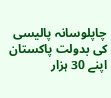چاپلوسانہ پالیسی کی بدولت پاکستان اپنے 30 ہزار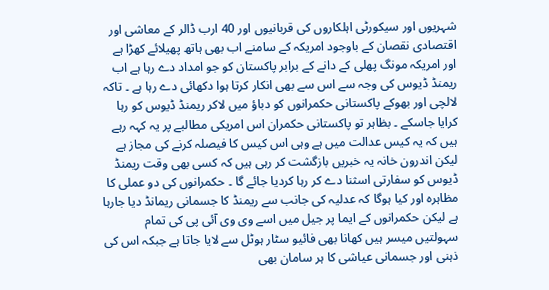شہریوں اور سیکورٹی اہلکاروں کی قربانیوں اور 40 ارب ڈالر کے معاشی اور اقتصادی نقصان کے باوجود امریکہ کے سامنے اب بھی ہاتھ پھیلائے کھڑا ہے اور امریکہ مونگ پھلی کے دانے کے برابر پاکستان کو جو امداد دے رہا ہے اب ریمنڈ ڈیوس کی وجہ سے اس سے بھی انکار کرتا ہوا دکھائی دے رہا ہے ۔ تاکہ لالچی اور بھوکے پاکستانی حکمرانوں کو دباؤ میں لاکر ریمنڈ ڈیوس کو رہا کرایا جاسکے ۔ بظاہر تو پاکستانی حکمران اس امریکی مطالبے پر یہ کہہ رہے ہیں کہ یہ کیس عدالت میں ہے وہی اس کیس کا فیصلہ کرنے کی مجاز ہے لیکن اندرون خانہ یہ خبریں بازگشت کر رہی ہیں کہ کسی بھی وقت ریمنڈ ڈیوس کو سفارتی اسثنا دے کر رہا کردیا جائے گا ۔ حکمرانوں کی دو عملی کا مظاہرہ اور کیا ہوگا کہ عدلیہ کی جانب سے ریمنڈ کا جسمانی ریمانڈ دیا جارہا ہے لیکن حکمرانوں کے ایما پر جیل میں اسے وی وی آئی پی کی تمام سہولتیں میسر ہیں کھانا بھی فائیو سٹار ہوٹل سے لایا جاتا ہے جبکہ اس کی ذہنی اور جسمانی عیاشی کا ہر سامان بھی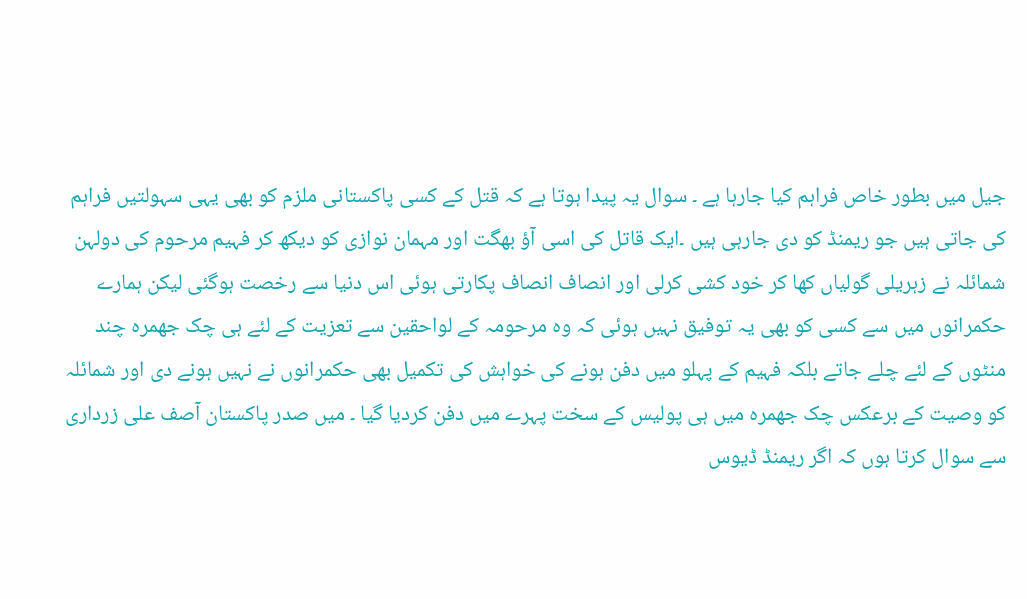جیل میں بطور خاص فراہم کیا جارہا ہے ۔ سوال یہ پیدا ہوتا ہے کہ قتل کے کسی پاکستانی ملزم کو بھی یہی سہولتیں فراہم کی جاتی ہیں جو ریمنڈ کو دی جارہی ہیں ۔ایک قاتل کی اسی آؤ بھگت اور مہمان نوازی کو دیکھ کر فہیم مرحوم کی دولہن شمائلہ نے زہریلی گولیاں کھا کر خود کشی کرلی اور انصاف انصاف پکارتی ہوئی اس دنیا سے رخصت ہوگئی لیکن ہمارے حکمرانوں میں سے کسی کو بھی یہ توفیق نہیں ہوئی کہ وہ مرحومہ کے لواحقین سے تعزیت کے لئے ہی چک جھمرہ چند منٹوں کے لئے چلے جاتے بلکہ فہیم کے پہلو میں دفن ہونے کی خواہش کی تکمیل بھی حکمرانوں نے نہیں ہونے دی اور شمائلہ کو وصیت کے برعکس چک جھمرہ میں ہی پولیس کے سخت پہرے میں دفن کردیا گیا ۔ میں صدر پاکستان آصف علی زرداری سے سوال کرتا ہوں کہ اگر ریمنڈ ڈیوس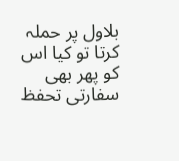بلاول پر حملہ کرتا تو کیا اس کو پھر بھی سفارتی تحفظ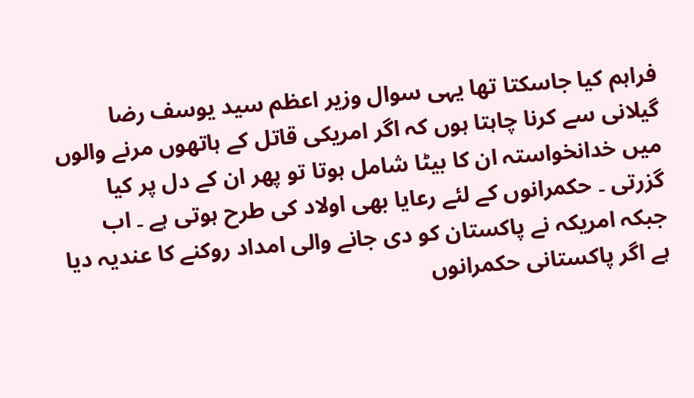فراہم کیا جاسکتا تھا یہی سوال وزیر اعظم سید یوسف رضا گیلانی سے کرنا چاہتا ہوں کہ اگر امریکی قاتل کے ہاتھوں مرنے والوں میں خدانخواستہ ان کا بیٹا شامل ہوتا تو پھر ان کے دل پر کیا گزرتی ۔ حکمرانوں کے لئے رعایا بھی اولاد کی طرح ہوتی ہے ۔ اب جبکہ امریکہ نے پاکستان کو دی جانے والی امداد روکنے کا عندیہ دیا ہے اگر پاکستانی حکمرانوں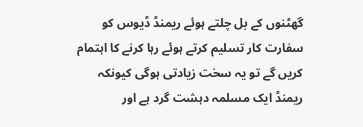گھٹنوں کے بل چلتے ہوئے ریمنڈ ڈیوس کو سفارت کار تسلیم کرتے ہوئے رہا کرنے کا اہتمام کریں گے تو یہ سخت زیادتی ہوگی کیونکہ ریمنڈ ایک مسلمہ دہشت گرد ہے اور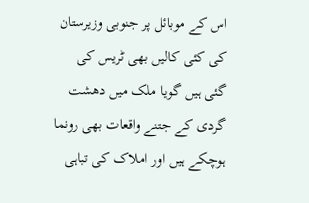اس کے موبائل پر جنوبی وزیرستان کی کئی کالیں بھی ٹریس کی گئی ہیں گویا ملک میں دھشت گردی کے جتنے واقعات بھی رونما ہوچکے ہیں اور املاک کی تباہی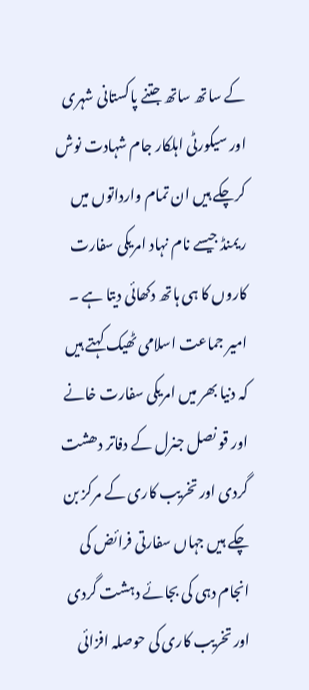کے ساتھ ساتھ جتنے پاکستانی شہری اور سیکورٹی اہلکار جام شہادت نوش کرچکے ہیں ان تمام وارداتوں میں ریمنڈ جیسے نام نہاد امریکی سفارت کاروں کا ہی ہاتھ دکھائی دیتا ہے ۔ امیر جماعت اسلامی ٹھیک کہتے ہیں کہ دنیا بھر میں امریکی سفارت خانے اور قو نصل جنرل کے دفاتر دھشت گردی اور تخریب کاری کے مرکز بن چکے ہیں جہاں سفارتی فرائض کی انجام دہی کی بجائے دہشت گردی اور تخریب کاری کی حوصلہ افزائی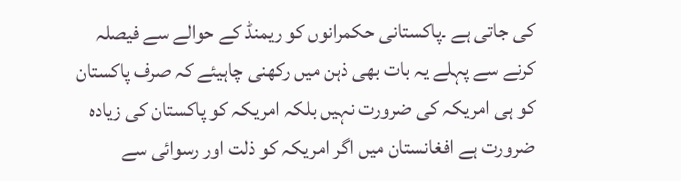کی جاتی ہے ۔پاکستانی حکمرانوں کو ریمنڈ کے حوالے سے فیصلہ کرنے سے پہلے یہ بات بھی ذہن میں رکھنی چاہیئے کہ صرف پاکستان کو ہی امریکہ کی ضرورت نہیں بلکہ امریکہ کو پاکستان کی زیادہ ضرورت ہے افغانستان میں اگر امریکہ کو ذلت اور رسوائی سے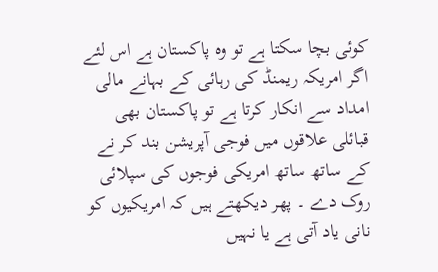کوئی بچا سکتا ہے تو وہ پاکستان ہے اس لئے اگر امریکہ ریمنڈ کی رہائی کے بہانے مالی امداد سے انکار کرتا ہے تو پاکستان بھی قبائلی علاقوں میں فوجی آپریشن بند کر نے کے ساتھ ساتھ امریکی فوجوں کی سپلائی روک دے ۔ پھر دیکھتے ہیں کہ امریکیوں کو نانی یاد آتی ہے یا نہیں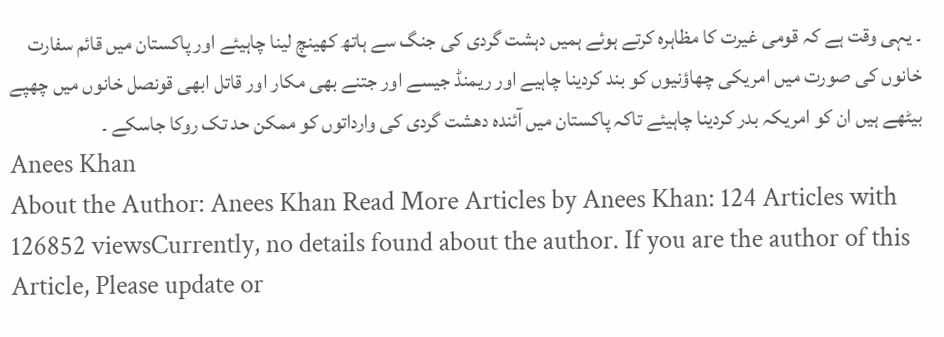۔ یہی وقت ہے کہ قومی غیرت کا مظاہرہ کرتے ہوئے ہمیں دہشت گردی کی جنگ سے ہاتھ کھینچ لینا چاہیئے اور پاکستان میں قائم سفارت خانوں کی صورت میں امریکی چھاؤنیوں کو بند کردینا چاہیے اور ریمنڈ جیسے اور جتنے بھی مکار اور قاتل ابھی قونصل خانوں میں چھپے بیٹھے ہیں ان کو امریکہ بدر کردینا چاہیئے تاکہ پاکستان میں آئندہ دھشت گردی کی وارداتوں کو ممکن حد تک روکا جاسکے ۔
Anees Khan
About the Author: Anees Khan Read More Articles by Anees Khan: 124 Articles with 126852 viewsCurrently, no details found about the author. If you are the author of this Article, Please update or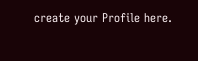create your Profile here.